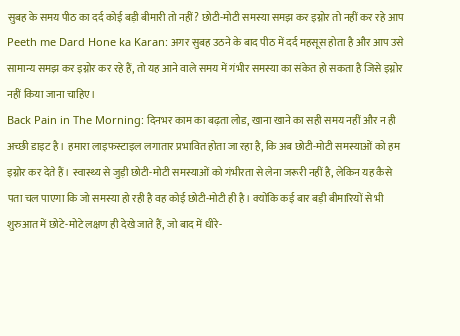सुबह के समय पीठ का दर्द कोई बड़ी बीमारी तो नहीं? छोटी-मोटी समस्या समझ कर इग्नोर तो नहीं कर रहे आप
Peeth me Dard Hone ka Karan: अगर सुबह उठने के बाद पीठ में दर्द महसूस होता है और आप उसे सामान्य समझ कर इग्नोर कर रहे हैं, तो यह आने वाले समय में गंभीर समस्या का संकेत हो सकता है जिसे इग्नोर नहीं किया जाना चाहिए।
Back Pain in The Morning: दिनभर काम का बढ़ता लोड, खाना खाने का सही समय नहीं और न ही अच्छी डाइट है। हमारा लाइफस्टाइल लगातार प्रभावित होता जा रहा है, कि अब छोटी-मोटी समस्याओं को हम इग्नोर कर देते हैं। स्वास्थ्य से जुड़ी छोटी-मोटी समस्याओं को गंभीरता से लेना जरूरी नहीं है, लेकिन यह कैसे पता चल पाएगा कि जो समस्या हो रही है वह कोई छोटी-मोटी ही है। क्योंकि कई बार बड़ी बीमारियों से भी शुरुआत में छोटे-मोटे लक्षण ही देखे जाते हैं, जो बाद में धीरे-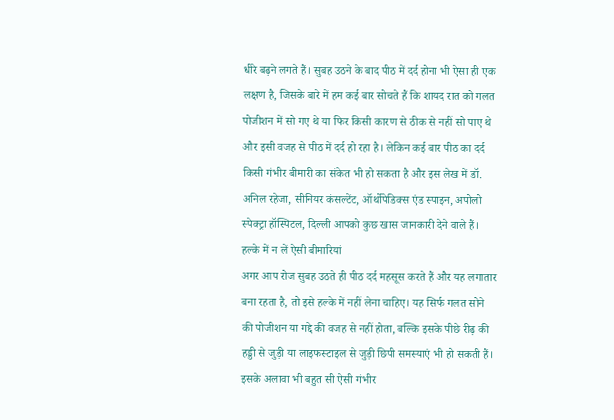धीरे बढ़ने लगते हैं। सुबह उठने के बाद पीठ में दर्द होना भी ऐसा ही एक लक्षण है, जिसके बारे में हम कई बार सोचते हैं कि शायद रात को गलत पोजीशन में सो गए थे या फिर किसी कारण से ठीक से नहीं सो पाए थे और इसी वजह से पीठ में दर्द हो रहा है। लेकिन कई बार पीठ का दर्द किसी गंभीर बीमारी का संकेत भी हो सकता है और इस लेख में डॉ. अनिल रहेजा, सीनियर कंसल्टेंट, ऑर्थोपेडिक्स एंड स्पाइन, अपोलो स्पेक्ट्रा हॉस्पिटल, दिल्ली आपको कुछ खास जानकारी देने वाले हैं।
हल्के में न लें ऐसी बीमारियां
अगर आप रोज सुबह उठते ही पीठ दर्द महसूस करते हैं और यह लगातार बना रहता है, तो इसे हल्के में नहीं लेना चाहिए। यह सिर्फ गलत सोने की पोजीशन या गद्दे की वजह से नहीं होता, बल्कि इसके पीछे रीढ़ की हड्डी से जुड़ी या लाइफस्टाइल से जुड़ी छिपी समस्याएं भी हो सकती हैं। इसके अलावा भी बहुत सी ऐसी गंभीर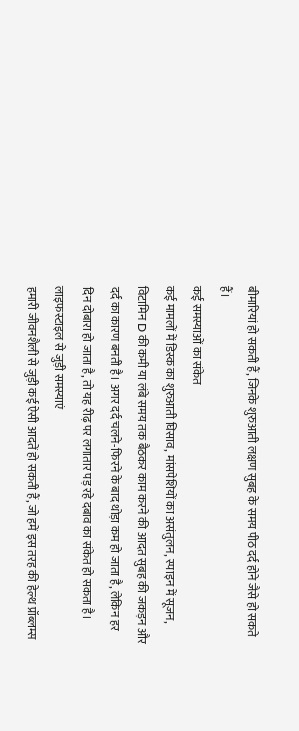बीमारियां हो सकती हैं, जिनके शुरुआती लक्षण सुबह के समय पीठ दर्द होने जैसे हो सकते हैं।
कई समस्याओं का संकेत
कई मामलों में डिस्क का शुरुआती घिसाव, मांसपेशियों का असंतुलन, स्पाइन में सूजन, विटामिन D की कमी या लंबे समय तक बैठकर काम करने की आदत सुबह की जकड़न और दर्द का कारण बनती है। अगर दर्द चलने-फिरने के बाद थोड़ा कम हो जाता है, लेकिन हर दिन दोबारा हो जाता है, तो यह रीढ़ पर लगातार पड़ रहे दबाव का संकेत हो सकता है।
लाइफस्टाइल से जुड़ी समस्याएं
हमारी जीवनशैली से जुड़ी कई ऐसी आदतें हो सकती हैं, जो हमें इस तरह की हेल्थ प्रॉब्लम्स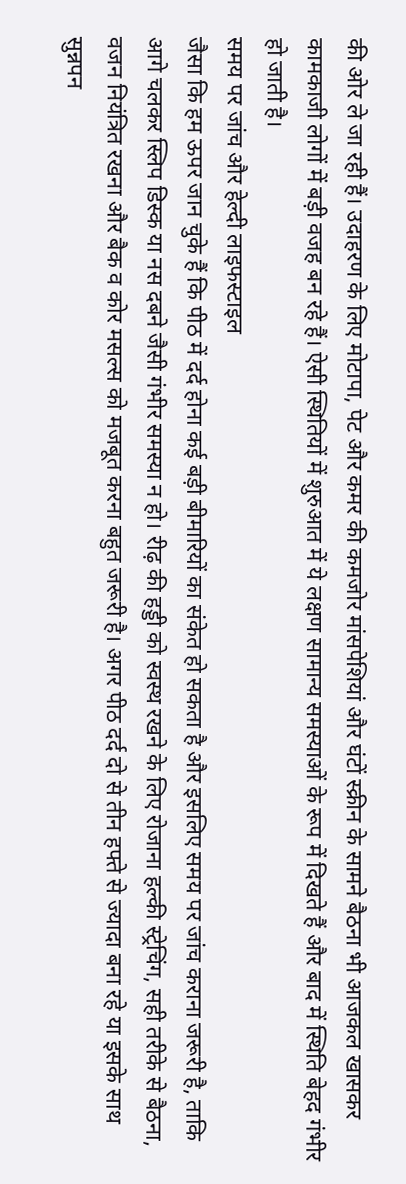की ओर ले जा रही हैं। उदाहरण के लिए मोटापा, पेट और कमर की कमजोर मांसपेशियां और घंटों स्क्रीन के सामने बैठना भी आजकल खासकर कामकाजी लोगों में बड़ी वजह बन रहे हैं। ऐसी स्थितियों में शुरुआत में ये लक्षण सामान्य समस्याओं के रूप में दिखते हैं और बाद में स्थिति बेहद गंभीर हो जाती है।
समय पर जांच और हेल्दी लाइफस्टाइल
जैसा कि हम ऊपर जान चुके हैं कि पीठ में दर्द होना कई बड़ी बीमारियों का संकेत हो सकता है और इसलिए समय पर जांच कराना जरूरी है, ताकि आगे चलकर स्लिप डिस्क या नस दबने जैसी गंभीर समस्या न हो। रीढ़ की हड्डी को स्वस्थ रखने के लिए रोजाना हल्की स्ट्रेचिंग, सही तरीके से बैठना, वजन नियंत्रित रखना और बैक व कोर मसल्स को मजबूत करना बहुत जरूरी है। अगर पीठ दर्द दो से तीन हफ्ते से ज्यादा बना रहे या इसके साथ सुन्नपन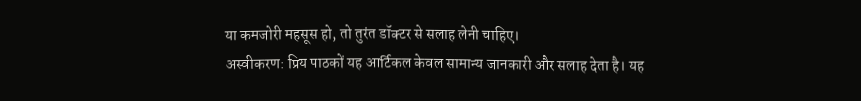या कमजोरी महसूस हो, तो तुरंत डॉक्टर से सलाह लेनी चाहिए।
अस्वीकरण: प्रिय पाठकों यह आर्टिकल केवल सामान्य जानकारी और सलाह देता है। यह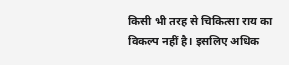किसी भी तरह से चिकित्सा राय का विकल्प नहीं है। इसलिए अधिक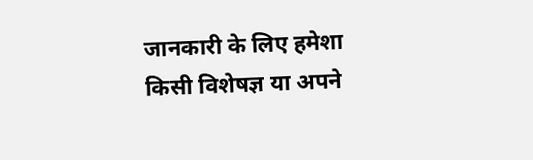जानकारी के लिए हमेशा किसी विशेषज्ञ या अपने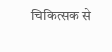चिकित्सक से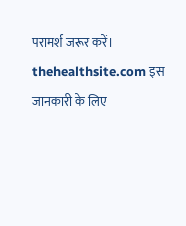परामर्श जरूर करें। thehealthsite.com इस जानकारी के लिए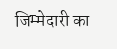जिम्मेदारी का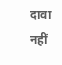दावा नहीं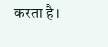करता है।